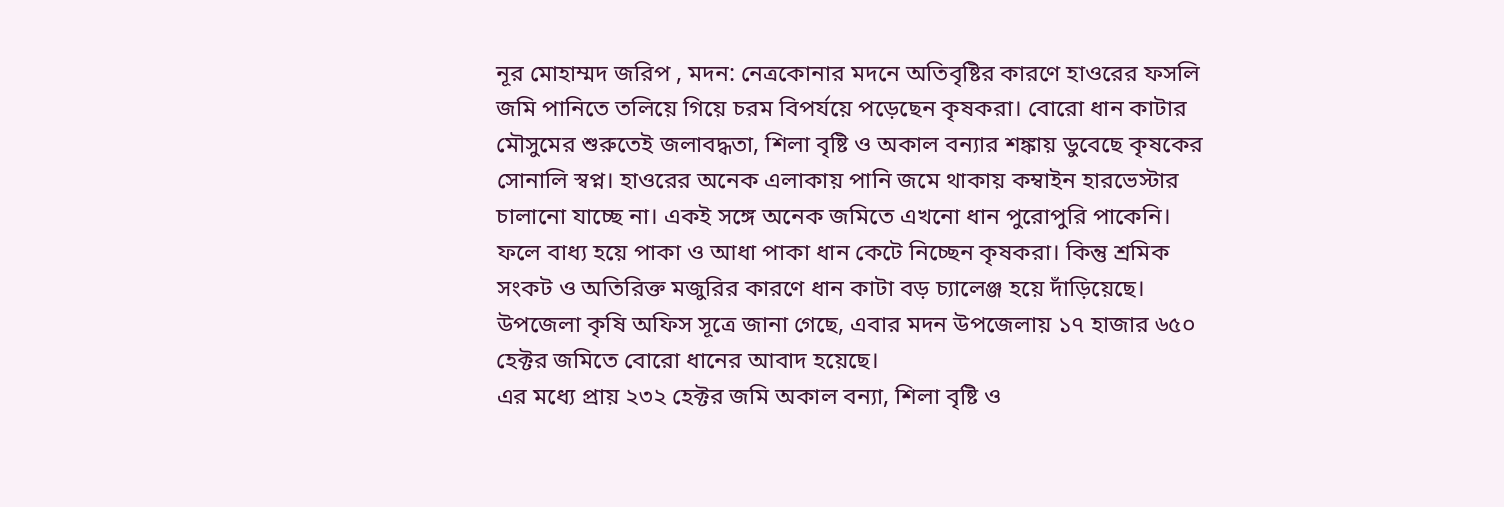নূর মোহাম্মদ জরিপ , মদন: নেত্রকোনার মদনে অতিবৃষ্টির কারণে হাওরের ফসলি জমি পানিতে তলিয়ে গিয়ে চরম বিপর্যয়ে পড়েছেন কৃষকরা। বোরো ধান কাটার মৌসুমের শুরুতেই জলাবদ্ধতা, শিলা বৃষ্টি ও অকাল বন্যার শঙ্কায় ডুবেছে কৃষকের সোনালি স্বপ্ন। হাওরের অনেক এলাকায় পানি জমে থাকায় কম্বাইন হারভেস্টার চালানো যাচ্ছে না। একই সঙ্গে অনেক জমিতে এখনো ধান পুরোপুরি পাকেনি। ফলে বাধ্য হয়ে পাকা ও আধা পাকা ধান কেটে নিচ্ছেন কৃষকরা। কিন্তু শ্রমিক সংকট ও অতিরিক্ত মজুরির কারণে ধান কাটা বড় চ্যালেঞ্জ হয়ে দাঁড়িয়েছে। উপজেলা কৃষি অফিস সূত্রে জানা গেছে, এবার মদন উপজেলায় ১৭ হাজার ৬৫০ হেক্টর জমিতে বোরো ধানের আবাদ হয়েছে।
এর মধ্যে প্রায় ২৩২ হেক্টর জমি অকাল বন্যা, শিলা বৃষ্টি ও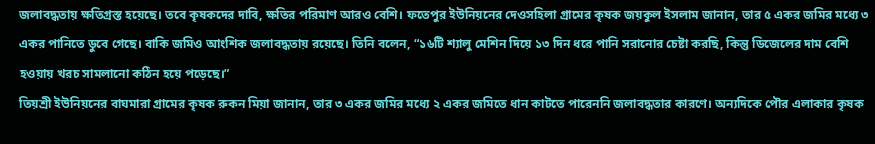জলাবদ্ধতায় ক্ষতিগ্রস্ত হয়েছে। তবে কৃষকদের দাবি, ক্ষতির পরিমাণ আরও বেশি। ফতেপুর ইউনিয়নের দেওসহিলা গ্রামের কৃষক জয়কুল ইসলাম জানান, তার ৫ একর জমির মধ্যে ৩ একর পানিতে ডুবে গেছে। বাকি জমিও আংশিক জলাবদ্ধতায় রয়েছে। তিনি বলেন, “১৬টি শ্যালু মেশিন দিয়ে ১৩ দিন ধরে পানি সরানোর চেষ্টা করছি, কিন্তু ডিজেলের দাম বেশি হওয়ায় খরচ সামলানো কঠিন হয়ে পড়েছে।”
তিয়শ্রী ইউনিয়নের বাঘমারা গ্রামের কৃষক রুকন মিয়া জানান, তার ৩ একর জমির মধ্যে ২ একর জমিতে ধান কাটতে পারেননি জলাবদ্ধতার কারণে। অন্যদিকে পৌর এলাকার কৃষক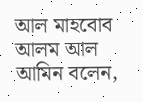আল মাহবোব আলম আল আমিন বলেন,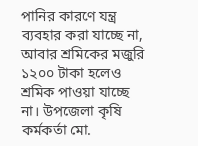পানির কারণে যন্ত্র ব্যবহার করা যাচ্ছে না, আবার শ্রমিকের মজুরি ১২০০ টাকা হলেও শ্রমিক পাওয়া যাচ্ছে না। উপজেলা কৃষি কর্মকর্তা মো.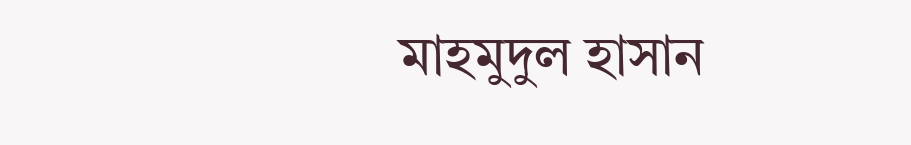মাহমুদুল হাসান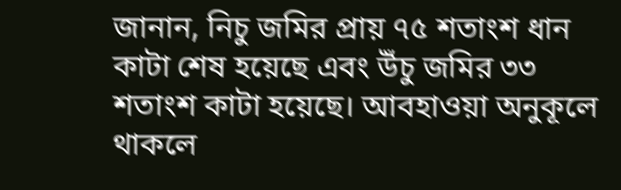জানান, নিচু জমির প্রায় ৭৫ শতাংশ ধান কাটা শেষ হয়েছে এবং উঁচু জমির ৩৩ শতাংশ কাটা হয়েছে। আবহাওয়া অনুকূলে থাকলে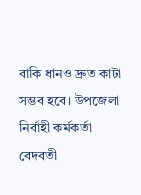বাকি ধানও দ্রুত কাটা সম্ভব হবে। উপজেলা নির্বাহী কর্মকর্তা বেদবতী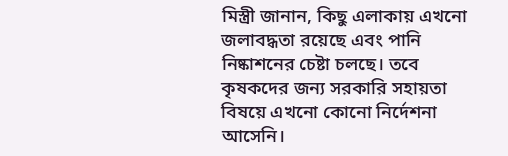মিস্ত্রী জানান, কিছু এলাকায় এখনো জলাবদ্ধতা রয়েছে এবং পানি নিষ্কাশনের চেষ্টা চলছে। তবে কৃষকদের জন্য সরকারি সহায়তা বিষয়ে এখনো কোনো নির্দেশনা আসেনি।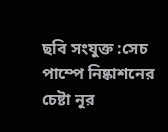ছবি সংযুক্ত :সেচ পাম্পে নিষ্কাশনের চেষ্টা নূর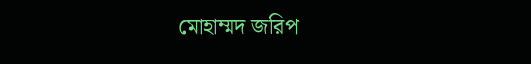মোহাম্মদ জরিপ